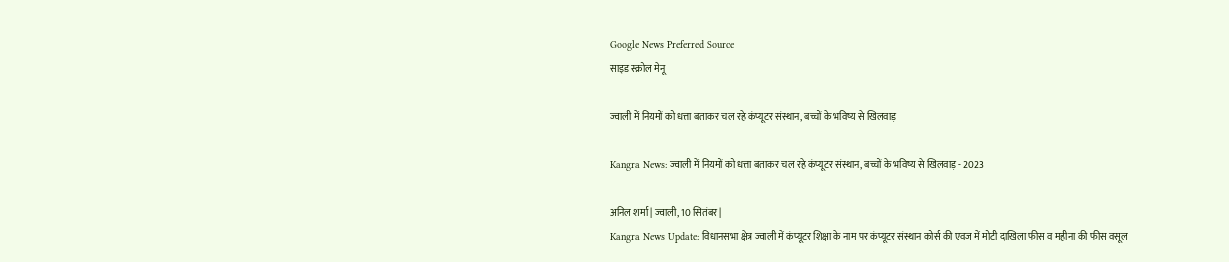Google News Preferred Source
साइड स्क्रोल मेनू

ज्वाली में नियमों को धत्ता बताकर चल रहे कंप्यूटर संस्थान, बच्चों के भविष्य से खिलवाड़

Kangra News: ज्वाली में नियमों को धत्ता बताकर चल रहे कंप्यूटर संस्थान, बच्चों के भविष्य से खिलवाड़ - 2023

अनिल शर्मा | ज्वाली, 10 सितंबर|
Kangra News Update: विधानसभा क्षेत्र ज्वाली में कंप्यूटर शिक्षा के नाम पर कंप्यूटर संस्थान कोर्स की एवज में मोटी दाखिला फीस व महीना की फीस वसूल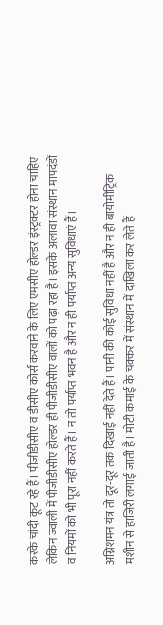करके चांदी कूट रहे हैं। पीजीडीसीए व डीसीए कोर्स करवाने के लिए एमसीए होल्डर इंस्ट्रक्टर होना चाहिए लेकिन ज्वाली में पीजीडीसीए होल्डर ही पीजीडीसीए वालों को पढ़ा रहा है। इसके अलावा संस्थान मापदंडों व नियमों को भी पूरा नहीं करते हैं। न तो पर्याप्त भवन है और न ही पर्याप्त अन्य सुविधाएं हैं।

अग्निशमन यंत्र तो दूर-दूर तक दिखाई नहीं देते हैं। पानी की कोई सुविधा नहीं है और न ही बायोमीट्रिक मशीन से हाजिरी लगाई जाती है। मोटी कमाई के चक्कर में संस्थान में दाखिला कर लेते हैं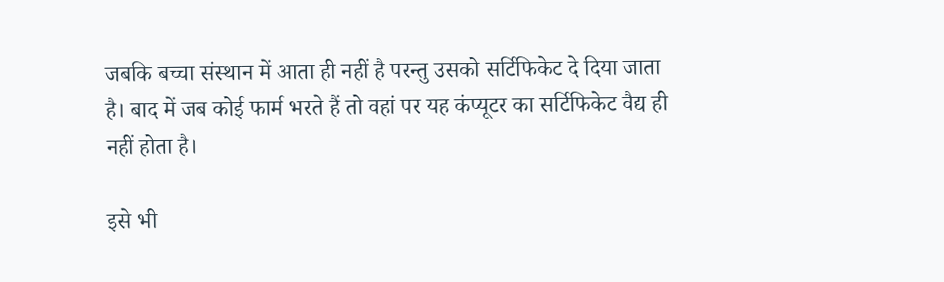जबकि बच्चा संस्थान में आता ही नहीं है परन्तु उसको सर्टिफिकेट दे दिया जाता है। बाद में जब कोई फार्म भरते हैं तो वहां पर यह कंप्यूटर का सर्टिफिकेट वैद्य ही नहीं होता है।

इसे भी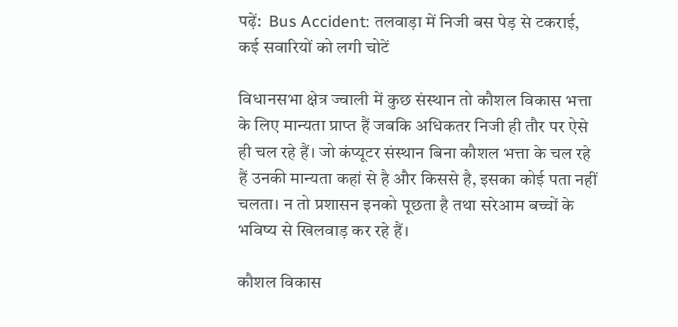पढ़ें:  Bus Accident: तलवाड़ा में निजी बस पेड़ से टकराई, कई सवारियों को लगी चोटें

विधानसभा क्षेत्र ज्वाली में कुछ संस्थान तो कौशल विकास भत्ता के लिए मान्यता प्राप्त हैं जबकि अधिकतर निजी ही तौर पर ऐसे ही चल रहे हैं। जो कंप्यूटर संस्थान बिना कौशल भत्ता के चल रहे हैं उनकी मान्यता कहां से है और किससे है, इसका कोई पता नहीं चलता। न तो प्रशासन इनको पूछता है तथा सरेआम बच्चों के भविष्य से खिलवाड़ कर रहे हैं।

कौशल विकास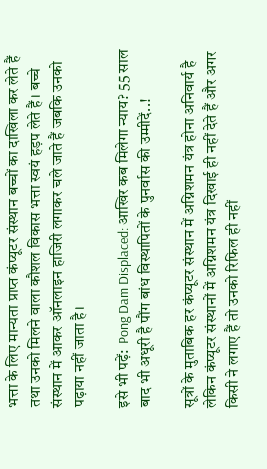भत्ता के लिए मान्यता प्राप्त कंप्यूटर संस्थान बच्चों का दाखिला कर लेते हैं तथा उनको मिलने वाला कौशल विकास भत्ता स्वयं हड़प लेते हैं। बच्चे संस्थान में आकर ऑनलाइन हाजिरी लगाकर चले जाते हैं जबकि उनको पढ़ाया नहीं जाता है।

इसे भी पढ़ें:  Pong Dam Displaced: आखिर कब मिलेगा न्याय? 55 साल बाद भी अधूरी है पौंग बांध विस्थापितों के पुनर्वास की उम्मीदें..!

सूत्रों के मुताबिक हर कंप्यूटर संस्थान में अग्निशमन यंत्र होना अनिवार्य है लेकिन कंप्यूटर संस्थानों में अग्निशमन यंत्र दिखाई ही नहीं देते हैं और अगर किसी ने लगाए हैं तो उनको रिफिल ही नहीं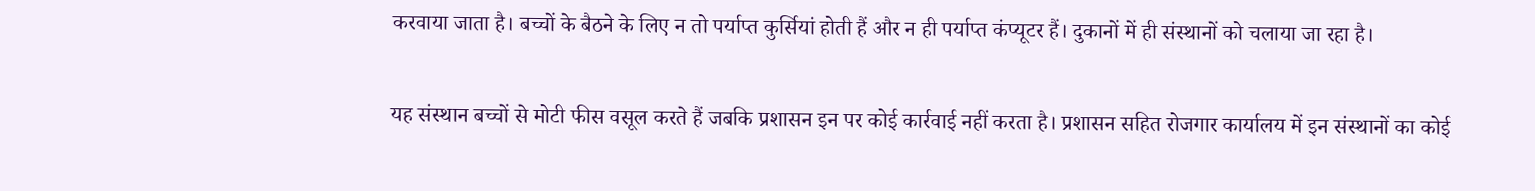करवाया जाता है। बच्चों के बैठने के लिए न तो पर्याप्त कुर्सियां होती हैं और न ही पर्याप्त कंप्यूटर हैं। दुकानों में ही संस्थानों को चलाया जा रहा है।

यह संस्थान बच्चों से मोटी फीस वसूल करते हैं जबकि प्रशासन इन पर कोई कार्रवाई नहीं करता है। प्रशासन सहित रोजगार कार्यालय में इन संस्थानों का कोई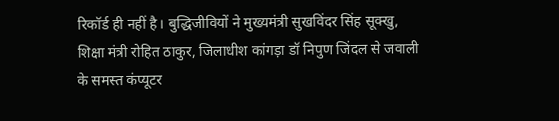रिकॉर्ड ही नहीं है। बुद्धिजीवियों ने मुख्यमंत्री सुखविंदर सिंह सूक्खु, शिक्षा मंत्री रोहित ठाकुर, जिलाधीश कांगड़ा डॉ निपुण जिंदल से जवाली के समस्त कंप्यूटर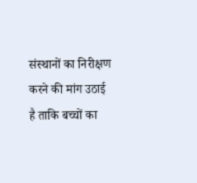संस्थानों का निरीक्षण करने की मांग उठाई है ताकि बच्चों का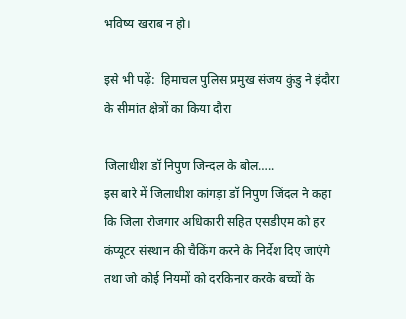भविष्य खराब न हो।

इसे भी पढ़ें:  हिमाचल पुलिस प्रमुख संजय कुंडु ने इंदौरा के सीमांत क्षेत्रों का किया दौरा

जिलाधीश डॉ निपुण जिन्दल के बोल…..
इस बारे में जिलाधीश कांगड़ा डॉ निपुण जिंदल ने कहा कि जिला रोजगार अधिकारी सहित एसडीएम को हर कंप्यूटर संस्थान की चैकिंग करने के निर्देश दिए जाएंगे तथा जो कोई नियमों को दरकिनार करके बच्चों के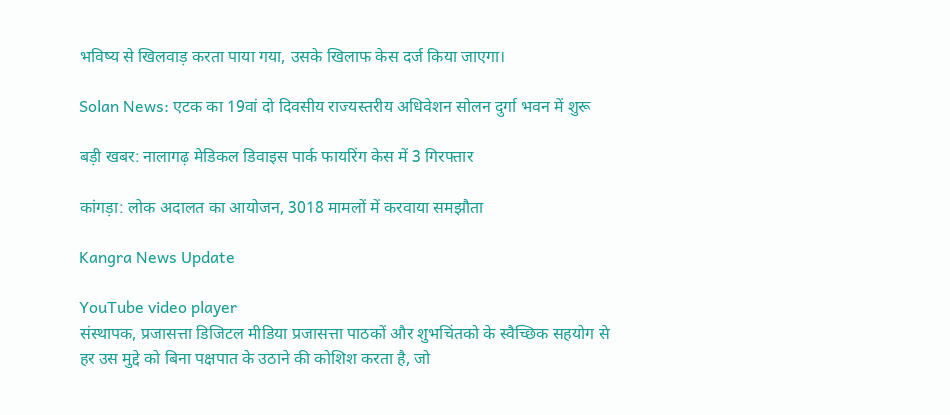भविष्य से खिलवाड़ करता पाया गया, उसके खिलाफ केस दर्ज किया जाएगा।

Solan News: एटक का 19वां दो दिवसीय राज्यस्तरीय अधिवेशन सोलन दुर्गा भवन में शुरू

बड़ी खबर: नालागढ़ मेडिकल डिवाइस पार्क फायरिंग केस में 3 गिरफ्तार

कांगड़ा: लोक अदालत का आयोजन, 3018 मामलों में करवाया समझौता

Kangra News Update

YouTube video player
संस्थापक, प्रजासत्ता डिजिटल मीडिया प्रजासत्ता पाठकों और शुभचिंतको के स्वैच्छिक सहयोग से हर उस मुद्दे को बिना पक्षपात के उठाने की कोशिश करता है, जो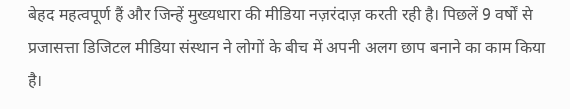बेहद महत्वपूर्ण हैं और जिन्हें मुख्यधारा की मीडिया नज़रंदाज़ करती रही है। पिछलें 9 वर्षों से प्रजासत्ता डिजिटल मीडिया संस्थान ने लोगों के बीच में अपनी अलग छाप बनाने का काम किया है।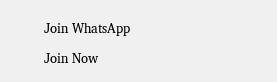Join WhatsApp

Join Now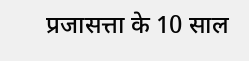प्रजासत्ता के 10 साल